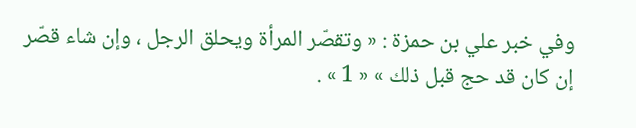وفي خبر علي بن حمزة : « وتقصّر المرأة ويحلق الرجل ، وإن شاء قصّر إن كان قد حج قبل ذلك » « 1 » .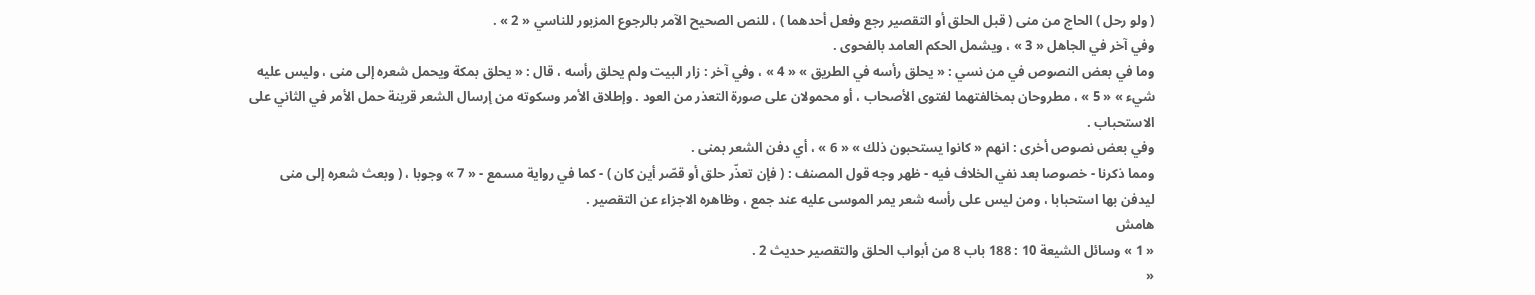( ولو رحل ) الحاج من منى ( قبل الحلق أو التقصير رجع وفعل أحدهما ) ، للنص الصحيح الآمر بالرجوع المزبور للناسي « 2 » .
وفي آخر في الجاهل « 3 » ، ويشمل الحكم العامد بالفحوى .
وما في بعض النصوص في من نسي : « يحلق رأسه في الطريق » « 4 » ، وفي آخر : زار البيت ولم يحلق رأسه ، قال : « يحلق بمكة ويحمل شعره إلى منى ، وليس عليه شيء » « 5 » ، مطروحان بمخالفتهما لفتوى الأصحاب ، أو محمولان على صورة التعذر من العود . وإطلاق الأمر وسكوته من إرسال الشعر قرينة حمل الأمر في الثاني على الاستحباب .
وفي بعض نصوص أخرى : انهم « كانوا يستحبون ذلك » « 6 » ، أي دفن الشعر بمنى .
ومما ذكرنا - خصوصا بعد نفي الخلاف فيه - ظهر وجه قول المصنف : ( فإن تعذّر حلق أو قصّر أين كان ) - كما في رواية مسمع - « 7 » وجوبا ، ( وبعث شعره إلى منى ليدفن بها استحبابا ، ومن ليس على رأسه شعر يمر الموسى عليه عند جمع ، وظاهره الاجزاء عن التقصير .
هامش
« 1 » وسائل الشيعة 10 : 188 باب 8 من أبواب الحلق والتقصير حديث 2 .
«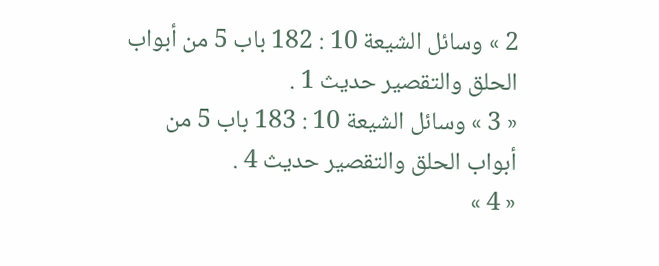2 » وسائل الشيعة 10 : 182 باب 5 من أبواب الحلق والتقصير حديث 1 .
« 3 » وسائل الشيعة 10 : 183 باب 5 من أبواب الحلق والتقصير حديث 4 .
« 4 »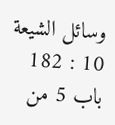وسائل الشيعة 10 : 182 باب 5 من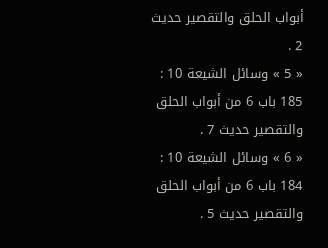أبواب الحلق والتقصير حديث 2 .
« 5 » وسائل الشيعة 10 : 185 باب 6 من أبواب الحلق والتقصير حديث 7 .
« 6 » وسائل الشيعة 10 : 184 باب 6 من أبواب الحلق والتقصير حديث 5 .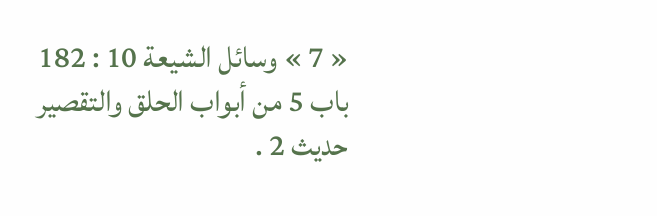« 7 » وسائل الشيعة 10 : 182 باب 5 من أبواب الحلق والتقصير حديث 2 .